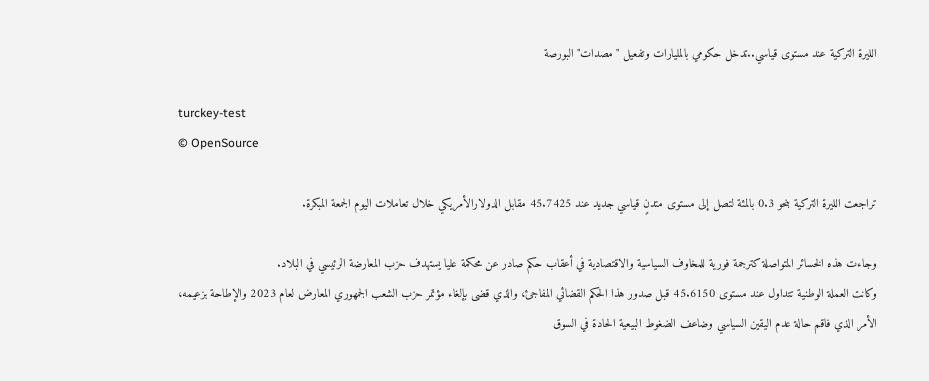الليرة التركية عند مستوى قياسي..تدخل حكومي بالمليارات وتفعيل "مصدات" البورصة

turckey-test
© OpenSource

تراجعت الليرة التركية بنحو 0.3 بالمئة لتصل إلى مستوى متدنٍ قياسي جديد عند 45.7425 مقابل الدولارالأمريكي خلال تعاملات اليوم الجمعة المبكرة.

وجاءت هذه الخسائر المتواصلة كترجمة فورية للمخاوف السياسية والاقتصادية في أعقاب حكم صادر عن محكمة عليا يستهدف حزب المعارضة الرئيسي في البلاد.
وكانت العملة الوطنية تتداول عند مستوى 45.6150 قبل صدور هذا الحكم القضائي المفاجئ، والذي قضى بإلغاء مؤتمر حزب الشعب الجمهوري المعارض لعام 2023 والإطاحة بزعيمه، الأمر الذي فاقم حالة عدم اليقين السياسي وضاعف الضغوط البيعية الحادة في السوق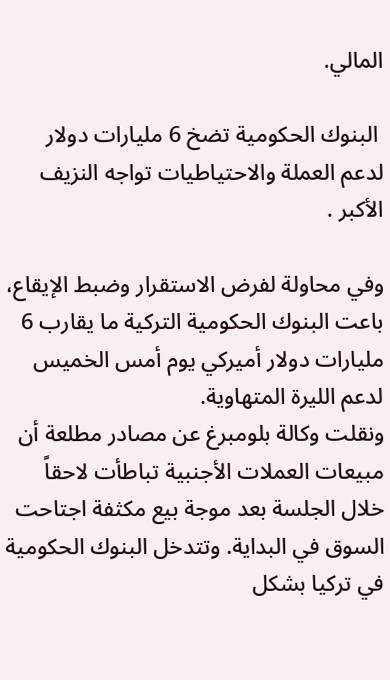المالي.

 البنوك الحكومية تضخ 6 مليارات دولار لدعم العملة والاحتياطيات تواجه النزيف الأكبر .

وفي محاولة لفرض الاستقرار وضبط الإيقاع، باعت البنوك الحكومية التركية ما يقارب 6 مليارات دولار أميركي يوم أمس الخميس لدعم الليرة المتهاوية.
ونقلت وكالة بلومبرغ عن مصادر مطلعة أن مبيعات العملات الأجنبية تباطأت لاحقاً خلال الجلسة بعد موجة بيع مكثفة اجتاحت السوق في البداية. وتتدخل البنوك الحكومية في تركيا بشكل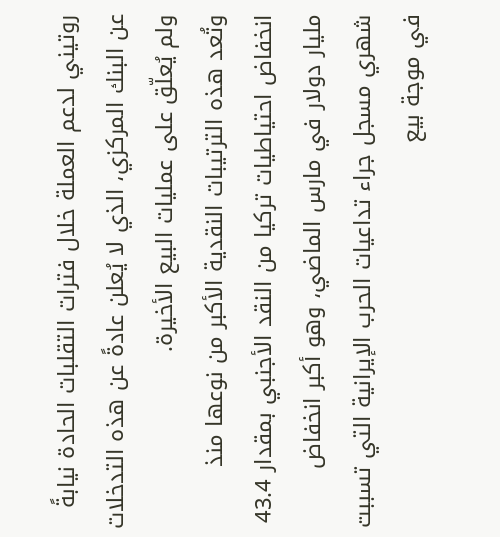روتيني لدعم العملة خلال فترات التقلبات الحادة نيابةً عن البنك المركزي، الذي لا يُعلن عادةً عن هذه التدخلات ولم يُعلّق على عمليات البيع الأخيرة.
وتُعد هذه الترتيبات النقدية الأكبر من نوعها منذ انخفاض احتياطيات تركيا من النقد الأجنبي بمقدار 43.4 مليار دولار في مارس الماضي، وهو أكبر انخفاض شهري مسجل جراء تداعيات الحرب الإيرانية التي تسببت في موجة بيع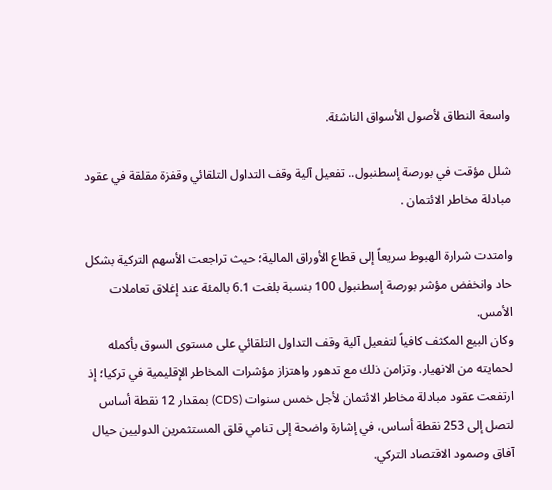واسعة النطاق لأصول الأسواق الناشئة.

شلل مؤقت في بورصة إسطنبول.. تفعيل آلية وقف التداول التلقائي وقفزة مقلقة في عقود مبادلة مخاطر الائتمان .

وامتدت شرارة الهبوط سريعاً إلى قطاع الأوراق المالية؛ حيث تراجعت الأسهم التركية بشكل حاد وانخفض مؤشر بورصة إسطنبول 100 بنسبة بلغت 6.1 بالمئة عند إغلاق تعاملات الأمس.
وكان البيع المكثف كافياً لتفعيل آلية وقف التداول التلقائي على مستوى السوق بأكمله لحمايته من الانهيار. وتزامن ذلك مع تدهور واهتزاز مؤشرات المخاطر الإقليمية في تركيا؛ إذ ارتفعت عقود مبادلة مخاطر الائتمان لأجل خمس سنوات (CDS) بمقدار 12 نقطة أساس لتصل إلى 253 نقطة أساس، في إشارة واضحة إلى تنامي قلق المستثمرين الدوليين حيال آفاق وصمود الاقتصاد التركي.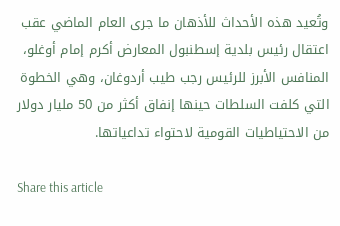وتُعيد هذه الأحداث للأذهان ما جرى العام الماضي عقب اعتقال رئيس بلدية إسطنبول المعارض أكرم إمام أوغلو، المنافس الأبرز للرئيس رجب طيب أردوغان، وهي الخطوة التي كلفت السلطات حينها إنفاق أكثر من 50 مليار دولار من الاحتياطيات القومية لاحتواء تداعياتها.

Share this article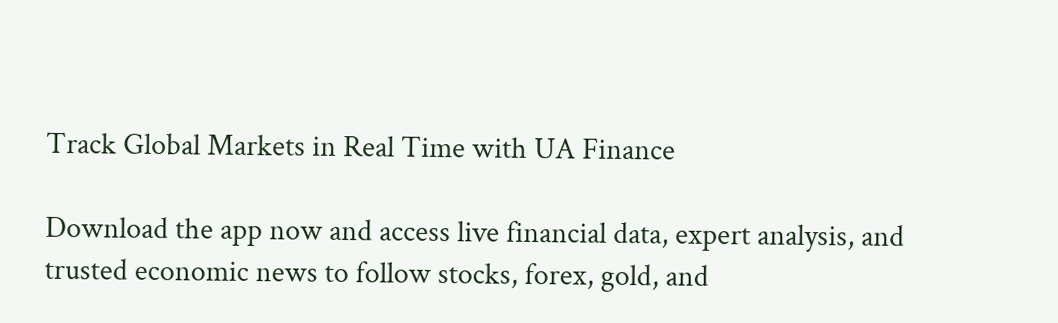Track Global Markets in Real Time with UA Finance

Download the app now and access live financial data, expert analysis, and trusted economic news to follow stocks, forex, gold, and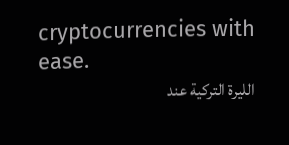cryptocurrencies with ease.
الليرة التركية عند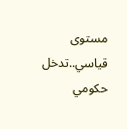مستوى قياسي..تدخل حكومي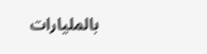بالمليارات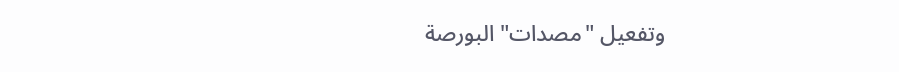وتفعيل "مصدات" البورصة